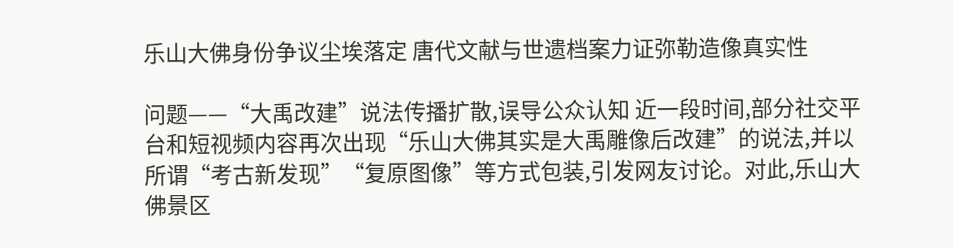乐山大佛身份争议尘埃落定 唐代文献与世遗档案力证弥勒造像真实性

问题——“大禹改建”说法传播扩散,误导公众认知 近一段时间,部分社交平台和短视频内容再次出现“乐山大佛其实是大禹雕像后改建”的说法,并以所谓“考古新发现”“复原图像”等方式包装,引发网友讨论。对此,乐山大佛景区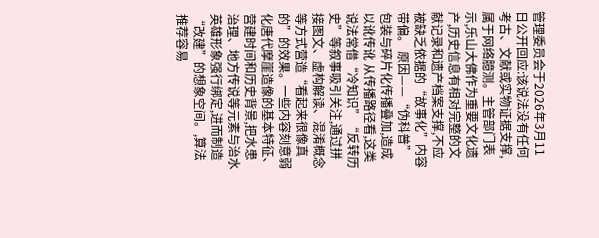管理委员会于2026年3月11日公开回应:该说法没有任何考古、文献或实物证据支撑,属于网络臆测。主管部门表示,乐山大佛作为重要文化遗产,历史信息有相对完整的文献记录和遗产档案支撑,不应被缺乏依据的“故事化”内容带偏。 原因——“伪科普”包装与碎片化传播叠加,造成以讹传讹 从传播路径看,这类说法常借“冷知识”“反转历史”等叙事吸引关注,通过拼接图文、虚构解读、混淆概念等方式营造“看起来很像真的”的效果。一些内容刻意弱化唐代摩崖造像的基本特征、营建时间和历史背景,把水患治理、地方传说等元素与治水英雄形象强行绑定,进而制造“改建”的想象空间。,算法推荐容易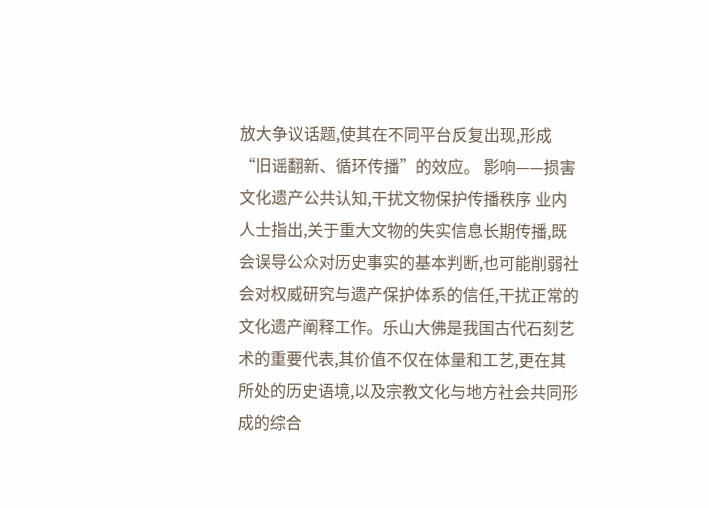放大争议话题,使其在不同平台反复出现,形成“旧谣翻新、循环传播”的效应。 影响——损害文化遗产公共认知,干扰文物保护传播秩序 业内人士指出,关于重大文物的失实信息长期传播,既会误导公众对历史事实的基本判断,也可能削弱社会对权威研究与遗产保护体系的信任,干扰正常的文化遗产阐释工作。乐山大佛是我国古代石刻艺术的重要代表,其价值不仅在体量和工艺,更在其所处的历史语境,以及宗教文化与地方社会共同形成的综合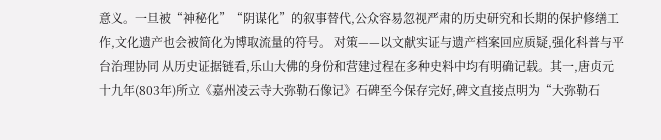意义。一旦被“神秘化”“阴谋化”的叙事替代,公众容易忽视严肃的历史研究和长期的保护修缮工作,文化遗产也会被简化为博取流量的符号。 对策——以文献实证与遗产档案回应质疑,强化科普与平台治理协同 从历史证据链看,乐山大佛的身份和营建过程在多种史料中均有明确记载。其一,唐贞元十九年(803年)所立《嘉州凌云寺大弥勒石像记》石碑至今保存完好,碑文直接点明为“大弥勒石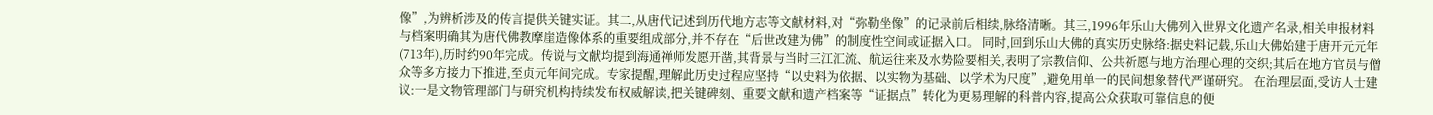像”,为辨析涉及的传言提供关键实证。其二,从唐代记述到历代地方志等文献材料,对“弥勒坐像”的记录前后相续,脉络清晰。其三,1996年乐山大佛列入世界文化遗产名录,相关申报材料与档案明确其为唐代佛教摩崖造像体系的重要组成部分,并不存在“后世改建为佛”的制度性空间或证据入口。 同时,回到乐山大佛的真实历史脉络:据史料记载,乐山大佛始建于唐开元元年(713年),历时约90年完成。传说与文献均提到海通禅师发愿开凿,其背景与当时三江汇流、航运往来及水势险要相关,表明了宗教信仰、公共祈愿与地方治理心理的交织;其后在地方官员与僧众等多方接力下推进,至贞元年间完成。专家提醒,理解此历史过程应坚持“以史料为依据、以实物为基础、以学术为尺度”,避免用单一的民间想象替代严谨研究。 在治理层面,受访人士建议:一是文物管理部门与研究机构持续发布权威解读,把关键碑刻、重要文献和遗产档案等“证据点”转化为更易理解的科普内容,提高公众获取可靠信息的便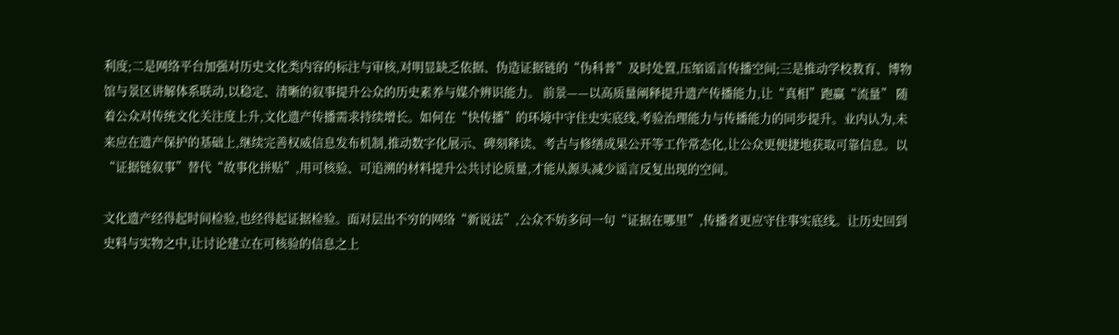利度;二是网络平台加强对历史文化类内容的标注与审核,对明显缺乏依据、伪造证据链的“伪科普”及时处置,压缩谣言传播空间;三是推动学校教育、博物馆与景区讲解体系联动,以稳定、清晰的叙事提升公众的历史素养与媒介辨识能力。 前景——以高质量阐释提升遗产传播能力,让“真相”跑赢“流量” 随着公众对传统文化关注度上升,文化遗产传播需求持续增长。如何在“快传播”的环境中守住史实底线,考验治理能力与传播能力的同步提升。业内认为,未来应在遗产保护的基础上,继续完善权威信息发布机制,推动数字化展示、碑刻释读、考古与修缮成果公开等工作常态化,让公众更便捷地获取可靠信息。以“证据链叙事”替代“故事化拼贴”,用可核验、可追溯的材料提升公共讨论质量,才能从源头减少谣言反复出现的空间。

文化遗产经得起时间检验,也经得起证据检验。面对层出不穷的网络“新说法”,公众不妨多问一句“证据在哪里”,传播者更应守住事实底线。让历史回到史料与实物之中,让讨论建立在可核验的信息之上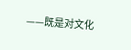——既是对文化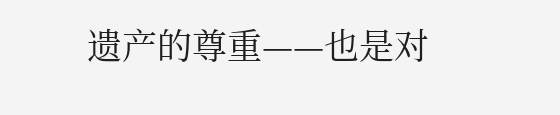遗产的尊重——也是对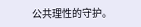公共理性的守护。